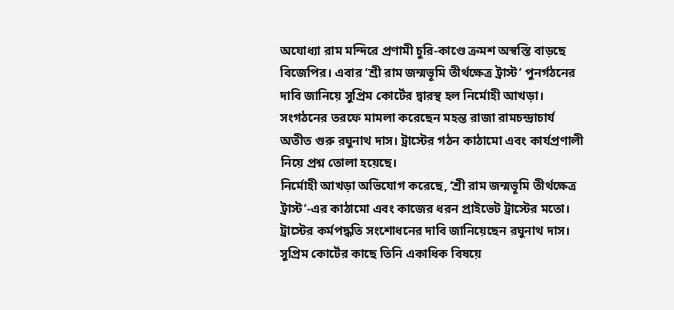অযোধ্যা রাম মন্দিরে প্রণামী চুরি-কাণ্ডে ক্রমশ অস্বস্তি বাড়ছে বিজেপির। এবার ‘শ্রী রাম জন্মভূমি তীর্থক্ষেত্র ট্রাস্ট’ পুনর্গঠনের দাবি জানিয়ে সুপ্রিম কোর্টের দ্বারস্থ হল নির্মোহী আখড়া। সংগঠনের তরফে মামলা করেছেন মহন্ত রাজা রামচন্দ্রাচার্য অতীত গুরু রঘুনাথ দাস। ট্রাস্টের গঠন কাঠামো এবং কার্যপ্রণালী নিয়ে প্রশ্ন তোলা হয়েছে।
নির্মোহী আখড়া অভিযোগ করেছে, ‘শ্রী রাম জন্মভূমি তীর্থক্ষেত্র ট্রাস্ট’-এর কাঠামো এবং কাজের ধরন প্রাইভেট ট্রাস্টের মতো। ট্রাস্টের কর্মপদ্ধতি সংশোধনের দাবি জানিয়েছেন রঘুনাথ দাস। সুপ্রিম কোর্টের কাছে তিনি একাধিক বিষয়ে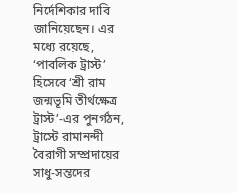নির্দেশিকার দাবি জানিয়েছেন। এর মধ্যে রয়েছে, ‘পাবলিক ট্রাস্ট’ হিসেবে ‘শ্রী রাম জন্মভূমি তীর্থক্ষেত্র ট্রাস্ট’-এর পুনর্গঠন, ট্রাস্টে রামানন্দী বৈরাগী সম্প্রদায়ের সাধু-সন্তদের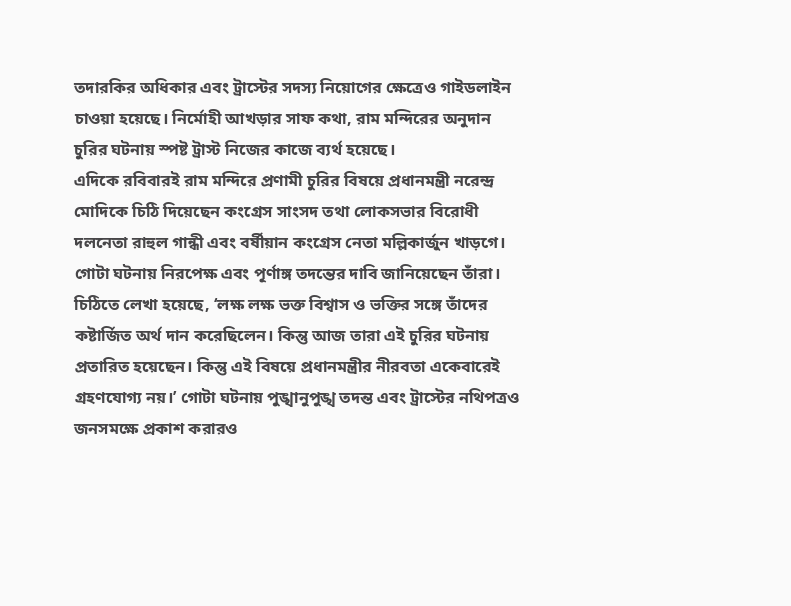তদারকির অধিকার এবং ট্রাস্টের সদস্য নিয়োগের ক্ষেত্রেও গাইডলাইন চাওয়া হয়েছে। নির্মোহী আখড়ার সাফ কথা, রাম মন্দিরের অনুদান চুরির ঘটনায় স্পষ্ট ট্রাস্ট নিজের কাজে ব্যর্থ হয়েছে।
এদিকে রবিবারই রাম মন্দিরে প্রণামী চুরির বিষয়ে প্রধানমন্ত্রী নরেন্দ্র মোদিকে চিঠি দিয়েছেন কংগ্রেস সাংসদ তথা লোকসভার বিরোধী দলনেতা রাহুল গান্ধী এবং বর্ষীয়ান কংগ্রেস নেতা মল্লিকার্জুন খাড়গে। গোটা ঘটনায় নিরপেক্ষ এবং পূর্ণাঙ্গ তদন্তের দাবি জানিয়েছেন তাঁরা।
চিঠিতে লেখা হয়েছে, ‘লক্ষ লক্ষ ভক্ত বিশ্বাস ও ভক্তির সঙ্গে তাঁদের কষ্টার্জিত অর্থ দান করেছিলেন। কিন্তু আজ তারা এই চুরির ঘটনায় প্রতারিত হয়েছেন। কিন্তু এই বিষয়ে প্রধানমন্ত্রীর নীরবতা একেবারেই গ্রহণযোগ্য নয়।’ গোটা ঘটনায় পুঙ্খানুপুঙ্খ তদন্ত এবং ট্রাস্টের নথিপত্রও জনসমক্ষে প্রকাশ করারও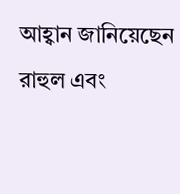আহ্বান জানিয়েছেন রাহুল এবং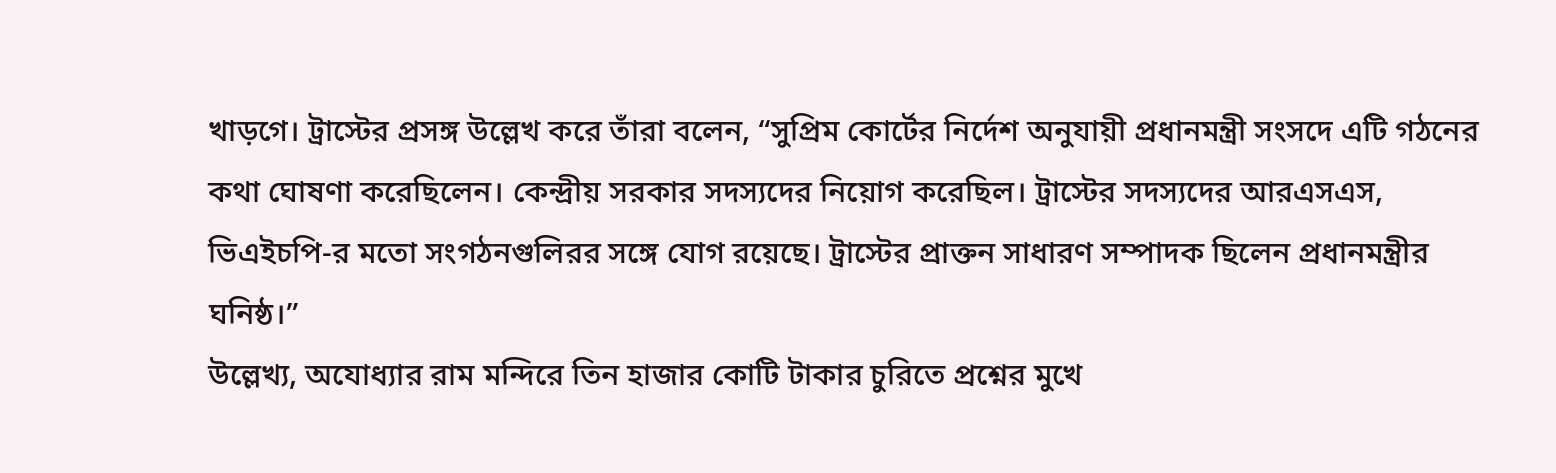খাড়গে। ট্রাস্টের প্রসঙ্গ উল্লেখ করে তাঁরা বলেন, “সুপ্রিম কোর্টের নির্দেশ অনুযায়ী প্রধানমন্ত্রী সংসদে এটি গঠনের কথা ঘোষণা করেছিলেন। কেন্দ্রীয় সরকার সদস্যদের নিয়োগ করেছিল। ট্রাস্টের সদস্যদের আরএসএস, ভিএইচপি-র মতো সংগঠনগুলিরর সঙ্গে যোগ রয়েছে। ট্রাস্টের প্রাক্তন সাধারণ সম্পাদক ছিলেন প্রধানমন্ত্রীর ঘনিষ্ঠ।”
উল্লেখ্য, অযোধ্যার রাম মন্দিরে তিন হাজার কোটি টাকার চুরিতে প্রশ্নের মুখে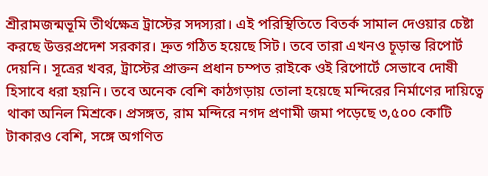শ্রীরামজন্মভূমি তীর্থক্ষেত্র ট্রাস্টের সদস্যরা। এই পরিস্থিতিতে বিতর্ক সামাল দেওয়ার চেষ্টা করছে উত্তরপ্রদেশ সরকার। দ্রুত গঠিত হয়েছে সিট। তবে তারা এখনও চূড়ান্ত রিপোর্ট দেয়নি। সূত্রের খবর, ট্রাস্টের প্রাক্তন প্রধান চম্পত রাইকে ওই রিপোর্টে সেভাবে দোষী হিসাবে ধরা হয়নি। তবে অনেক বেশি কাঠগড়ায় তোলা হয়েছে মন্দিরের নির্মাণের দায়িত্বে থাকা অনিল মিশ্রকে। প্রসঙ্গত, রাম মন্দিরে নগদ প্রণামী জমা পড়েছে ৩,৫০০ কোটি টাকারও বেশি, সঙ্গে অগণিত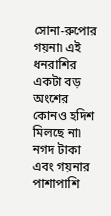সোনা-রুপোর গয়না৷ এই ধনরাশির একটা বড় অংশের কোনও হদিশ মিলছে না৷ নগদ টাকা এবং গয়নার পাশাপাশি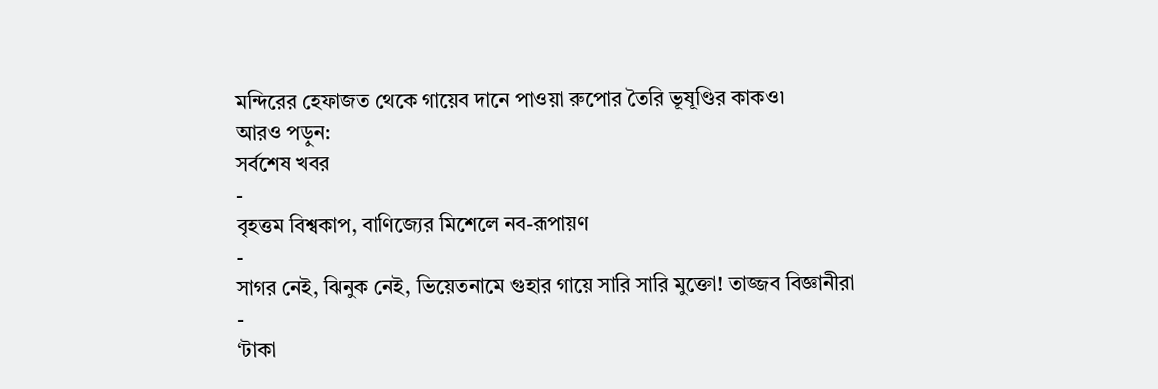মন্দিরের হেফাজত থেকে গায়েব দানে পাওয়া রুপোর তৈরি ভূষূণ্ডির কাকও৷
আরও পড়ুন:
সর্বশেষ খবর
-
বৃহত্তম বিশ্বকাপ, বাণিজ্যের মিশেলে নব-রূপায়ণ
-
সাগর নেই, ঝিনুক নেই, ভিয়েতনামে গুহার গায়ে সারি সারি মুক্তো! তাজ্জব বিজ্ঞানীরা
-
‘টাকা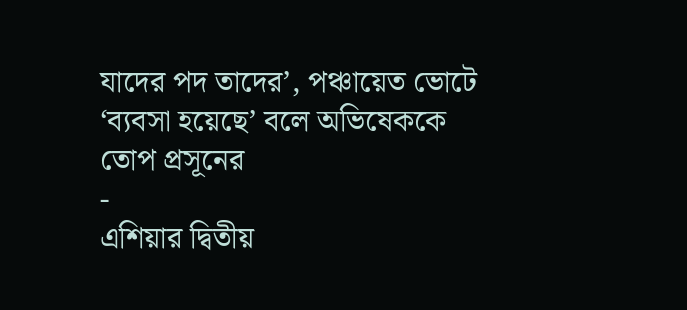যাদের পদ তাদের’, পঞ্চায়েত ভোটে ‘ব্যবসা হয়েছে’ বলে অভিষেককে তোপ প্রসূনের
-
এশিয়ার দ্বিতীয়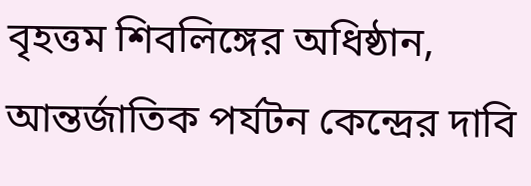বৃহত্তম শিবলিঙ্গের অধিষ্ঠান, আন্তর্জাতিক পর্যটন কেন্দ্রের দাবি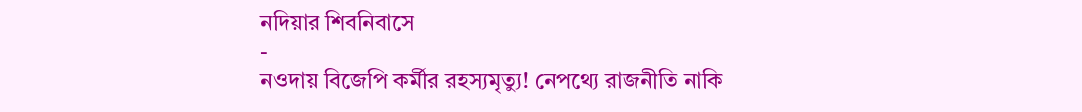নদিয়ার শিবনিবাসে
-
নওদায় বিজেপি কর্মীর রহস্যমৃত্যু! নেপথ্যে রাজনীতি নাকি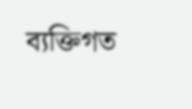ব্যক্তিগত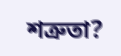শত্রুতা?